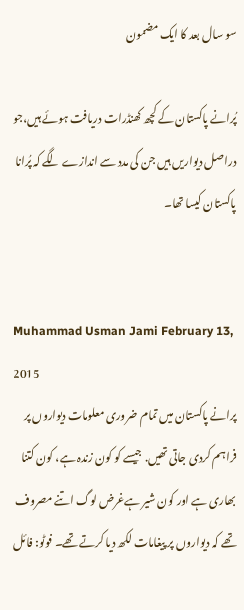سو سال بعد کا ایک مضمون

پُرانے پاکستان کے کچھ کھنڈرات دریافت ہوئے ہیں،جو دراصل دیواریں ہیں جن کی مدد سے اندازے لگے کہ پُرانا پاکستان کیسا تھا۔


Muhammad Usman Jami February 13, 2015
پرانے پاکستان میں تمام ضروری معلومات دیواروں پر فراہم کردی جاتی تھیں. جیسے کو کون زندہ ہے، کون کتنا بھاری ہے اور کون شیر ہےغرض لوگ اتنے مصروف تھے کہ دیواروں پر پیغامات لکھ دیا کرتے تھے۔ فوٹو: فائل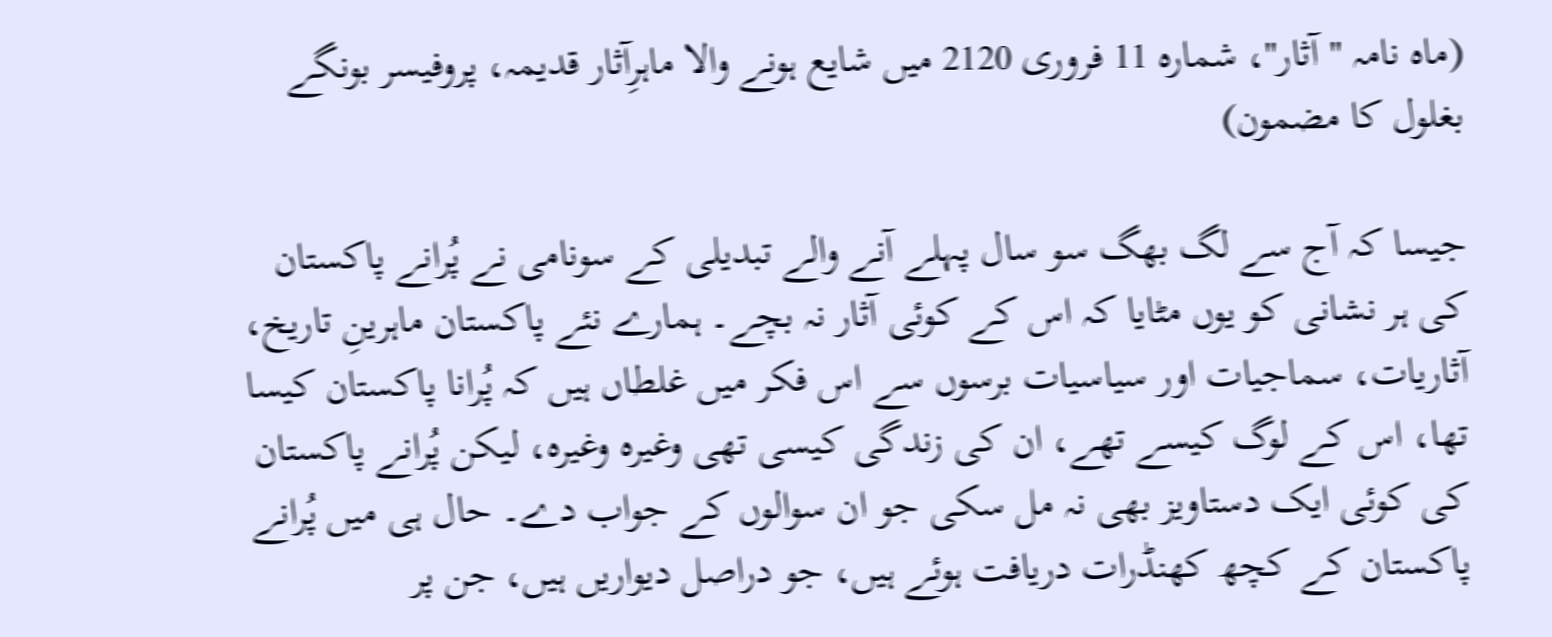(ماہ نامہ ''آثار''، شمارہ 11 فروری 2120 میں شایع ہونے والا ماہرِآثار قدیمہ، پروفیسر بونگے بغلول کا مضمون)

جیسا کہ آج سے لگ بھگ سو سال پہلے آنے والے تبدیلی کے سونامی نے پُرانے پاکستان کی ہر نشانی کو یوں مٹایا کہ اس کے کوئی آثار نہ بچے۔ ہمارے نئے پاکستان ماہرینِ تاریخ، آثاریات، سماجیات اور سیاسیات برسوں سے اس فکر میں غلطاں ہیں کہ پُرانا پاکستان کیسا تھا، اس کے لوگ کیسے تھے، ان کی زندگی کیسی تھی وغیرہ وغیرہ، لیکن پُرانے پاکستان کی کوئی ایک دستاویز بھی نہ مل سکی جو ان سوالوں کے جواب دے۔ حال ہی میں پُرانے پاکستان کے کچھ کھنڈرات دریافت ہوئے ہیں، جو دراصل دیواریں ہیں، جن پر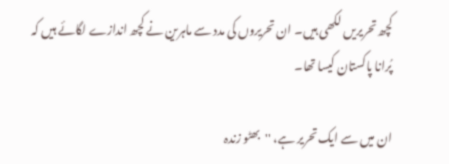کچھ تحریریں لکھی ہیں۔ ان تحریروں کی مدد سے ماہرین نے کچھ اندازے لگائے ہیں کہ پُرانا پاکستان کیسا تھا۔

ان میں سے ایک تحریر ہے، ''بھٹو زندہ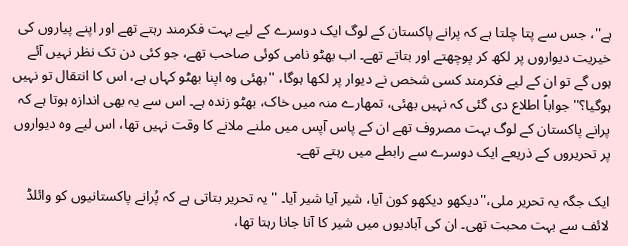ہے''، جس سے پتا چلتا ہے کہ پرانے پاکستان کے لوگ ایک دوسرے کے لیے بہت فکرمند رہتے تھے اور اپنے پیاروں کی خیریت دیواروں پر لکھ کر پوچھتے اور بتاتے تھے۔ اب بھٹو نامی کوئی صاحب تھے، جو کئی دن تک نظر نہیں آئے ہوں گے تو ان کے لیے فکرمند کسی شخص نے دیوار پر لکھا ہوگا، ''بھئی وہ اپنا بھٹو کہاں ہے، اس کا انتقال تو نہیں ہوگیا؟'' جواباً اطلاع دی گئی کہ نہیں بھئی، تمھارے منہ میں خاک، بھٹو زندہ ہے۔ اس سے یہ بھی اندازہ ہوتا ہے کہ پرانے پاکستان کے لوگ بہت مصروف تھے ان کے پاس آپس میں ملنے ملانے کا وقت نہیں تھا، اس لیے وہ دیواروں پر تحریروں کے ذریعے ایک دوسرے سے رابطے میں رہتے تھے۔

ایک جگہ یہ تحریر ملی،''دیکھو دیکھو کون آیا، شیر آیا شیر آیا۔ '' یہ تحریر بتاتی ہے کہ پُرانے پاکستانیوں کو وائلڈ لائف سے بہت محبت تھی۔ ان کی آبادیوں میں شیر کا آنا جانا رہتا تھا،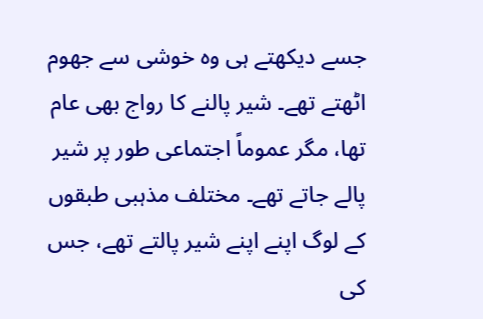جسے دیکھتے ہی وہ خوشی سے جھوم اٹھتے تھے۔ شیر پالنے کا رواج بھی عام تھا، مگر عموماً اجتماعی طور پر شیر پالے جاتے تھے۔ مختلف مذہبی طبقوں کے لوگ اپنے اپنے شیر پالتے تھے، جس کی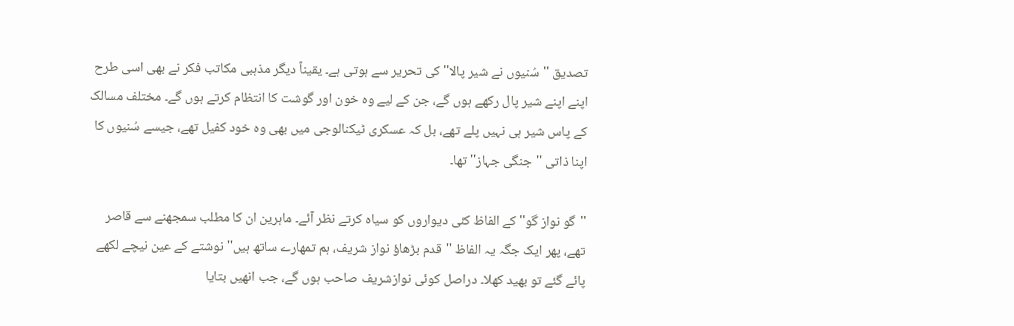تصدیق ''سُنیوں نے شیر پالا'' کی تحریر سے ہوتی ہے۔ یقیناً دیگر مذہبی مکاتب فکر نے بھی اسی طرح اپنے اپنے شیر پال رکھے ہوں گے، جن کے لیے وہ خون اور گوشت کا انتظام کرتے ہوں گے۔ مختلف مسالک کے پاس شیر ہی نہیں پلے تھے، بل کہ عسکری ٹیکنالوجی میں بھی وہ خود کفیل تھے، جیسے سُنیوں کا اپنا ذاتی ''جنگی جہاز'' تھا۔

''گو نواز گو'' کے الفاظ کئی دیواروں کو سیاہ کرتے نظر آئے۔ ماہرین ان کا مطلب سمجھنے سے قاصر تھے، پھر ایک جگہ یہ الفاظ ''قدم بڑھاؤ نواز شریف، ہم تمھارے ساتھ ہیں'' نوشتے کے عین نیچے لکھے پائے گئے تو بھید کھلا۔ دراصل کوئی نوازشریف صاحب ہوں گے، جب انھیں بتایا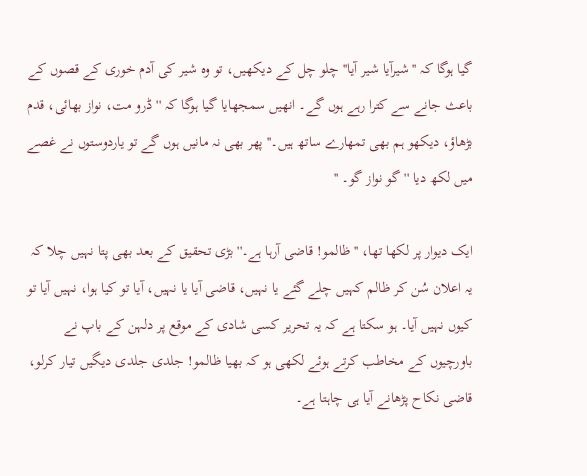گیا ہوگا کہ ''شیرآیا شیر آیا'' چلو چل کے دیکھیں، تو وہ شیر کی آدم خوری کے قصوں کے باعث جانے سے کترا رہے ہوں گے۔ انھیں سمجھایا گیا ہوگا کہ ''ڈرو مت، نواز بھائی، قدم بڑھاؤ، دیکھو ہم بھی تمھارے ساتھ ہیں۔'' پھر بھی نہ مانیں ہوں گے تو یاردوستوں نے غصے میں لکھ دیا ''گو نواز گو۔ ''

ایک دیوار پر لکھا تھا، ''ظالمو! قاضی آرہا ہے۔'' بڑی تحقیق کے بعد بھی پتا نہیں چلا کہ یہ اعلان سُن کر ظالم کہیں چلے گئے یا نہیں، قاضی آیا یا نہیں، آیا تو کیا ہوا، نہیں آیا تو کیوں نہیں آیا۔ ہو سکتا ہے کہ یہ تحریر کسی شادی کے موقع پر دلہن کے باپ نے باورچیوں کے مخاطب کرتے ہوئے لکھی ہو کہ بھیا ظالمو! جلدی جلدی دیگیں تیار کرلو، قاضی نکاح پڑھانے آیا ہی چاہتا ہے۔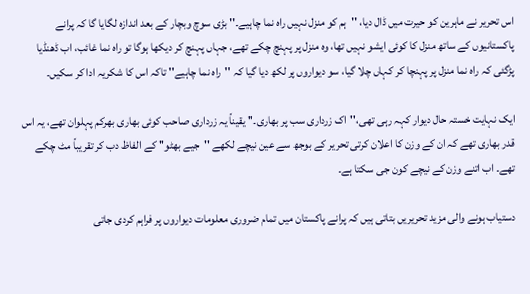اس تحریر نے ماہرین کو حیرت میں ڈال دیا، ''ہم کو منزل نہیں راہ نما چاہیے۔'' بڑی سوچ وبچار کے بعد اندازہ لگایا گا کہ پرانے پاکستانیوں کے ساتھ منزل کا کوئی ایشو نہیں تھا، وہ منزل پر پہنچ چکے تھے، جہاں پہنچ کر دیکھا ہوگا تو راہ نما غائب، اب ڈھنڈیا پڑگئی کہ راہ نما منزل پر پہنچا کر کہاں چلا گیا، سو دیواروں پر لکھ دیا گیا کہ ''راہ نما چاہیے'' تاکہ اس کا شکریہ ادا کر سکیں۔

ایک نہایت خستہ حال دیوار کہہ رہی تھی،''اک زرداری سب پر بھاری۔'' یقیناً یہ زرداری صاحب کوئی بھاری بھرکم پہلوان تھے، یہ اس قدر بھاری تھے کہ ان کے وزن کا اعلان کرتی تحریر کے بوجھ سے عین نیچے لکھے ''جیے بھٹو'' کے الفاظ دب کر تقریباً مٹ چکے تھے۔ اب اتنے وزن کے نیچے کون جی سکتا ہے۔

دستیاب ہونے والی مزید تحریریں بتاتی ہیں کہ پرانے پاکستان میں تمام ضروری معلومات دیواروں پر فراہم کردی جاتی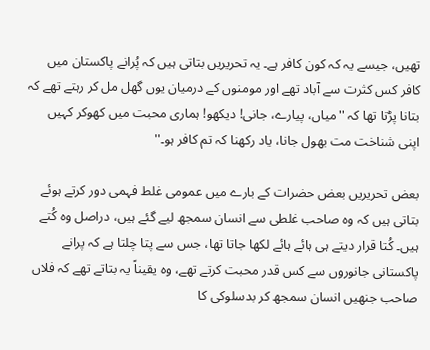تھیں، جیسے یہ کہ کون کافر ہے۔ یہ تحریریں بتاتی ہیں کہ پُرانے پاکستان میں کافر کس کثرت سے آباد تھے اور مومنوں کے درمیان یوں گھل مل کر رہتے تھے کہ بتانا پڑتا تھا کہ ''میاں، پیارے، جانی! دیکھو! ہماری محبت میں کھوکر کہیں اپنی شناخت مت بھول جانا، یاد رکھنا کہ تم کافر ہو۔''

بعض تحریریں بعض حضرات کے بارے میں عمومی غلط فہمی دور کرتے ہوئے بتاتی ہیں کہ وہ صاحب غلطی سے انسان سمجھ لیے گئے ہیں، دراصل وہ کُتے ہیں۔ کُتا قرار دیتے ہی ہائے ہائے لکھا جاتا تھا، جس سے پتا چلتا ہے کہ پرانے پاکستانی جانوروں سے کس قدر محبت کرتے تھے، وہ یقیناً یہ بتاتے تھے کہ فلاں صاحب جنھیں انسان سمجھ کر بدسلوکی کا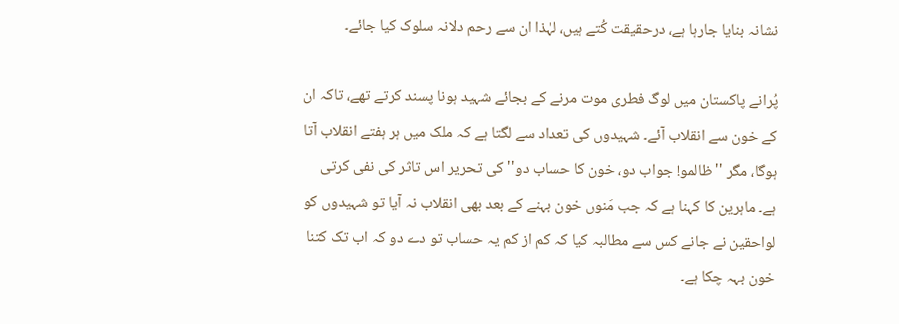نشانہ بنایا جارہا ہے، درحقیقت کُتے ہیں، لہٰذا ان سے رحم دلانہ سلوک کیا جائے۔

پُرانے پاکستان میں لوگ فطری موت مرنے کے بجائے شہید ہونا پسند کرتے تھے، تاکہ ان کے خون سے انقلاب آئے۔ شہیدوں کی تعداد سے لگتا ہے کہ ملک میں ہر ہفتے انقلاب آتا ہوگا، مگر ''ظالمو! جواب دو، خون کا حساب دو'' کی تحریر اس تاثر کی نفی کرتی ہے۔ ماہرین کا کہنا ہے کہ جب مَنوں خون بہنے کے بعد بھی انقلاب نہ آیا تو شہیدوں کو لواحقین نے جانے کس سے مطالبہ کیا کہ کم از کم یہ حساب تو دے دو کہ اب تک کتنا خون بہہ چکا ہے۔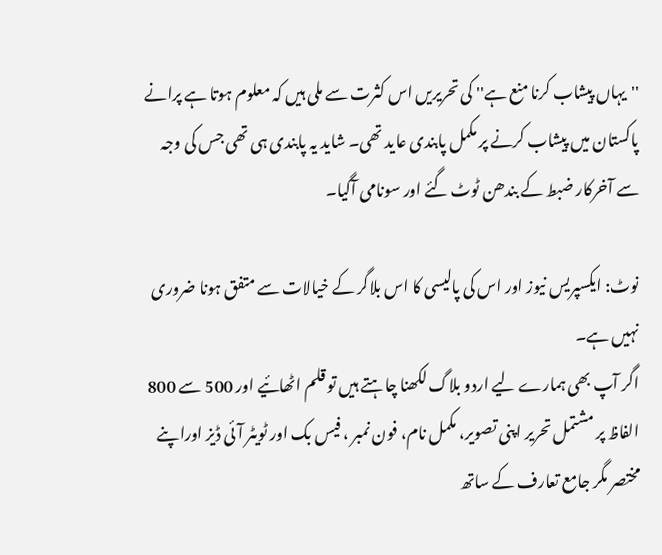''یہاں پیشاب کرنا منع ہے'' کی تحریریں اس کثرت سے ملی ہیں کہ معلوم ہوتا ہے پرانے پاکستان میں پیشاب کرنے پر مکمل پابندی عاید تھی۔ شاید یہ پابندی ہی تھی جس کی وجہ سے آخرکار ضبط کے بندھن ٹوٹ گئے اور سونامی آگیا۔

نوٹ: ایکسپریس نیوز اور اس کی پالیسی کا اس بلاگر کے خیالات سے متفق ہونا ضروری نہیں ہے۔
اگر آپ بھی ہمارے لیے اردو بلاگ لکھنا چاہتے ہیں تو قلم اٹھائیے اور 500 سے 800 الفاظ پر مشتمل تحریر اپنی تصویر، مکمل نام، فون نمبر ، فیس بک اور ٹویٹر آئی ڈیز اوراپنے مختصر مگر جامع تعارف کے ساتھ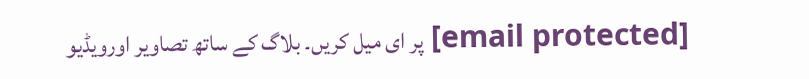[email protected] پر ای میل کریں۔ بلاگ کے ساتھ تصاویر اورویڈیو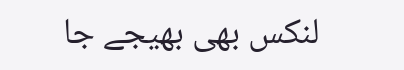لنکس بھی بھیجے جا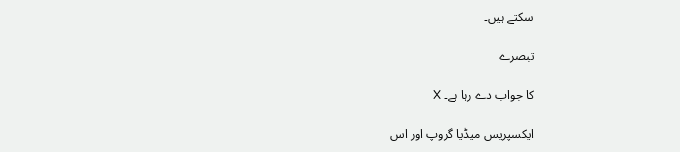سکتے ہیں۔

تبصرے

کا جواب دے رہا ہے۔ X

ایکسپریس میڈیا گروپ اور اس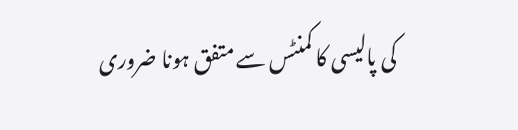کی پالیسی کا کمنٹس سے متفق ہونا ضروری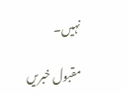نہیں۔

مقبول خبریں